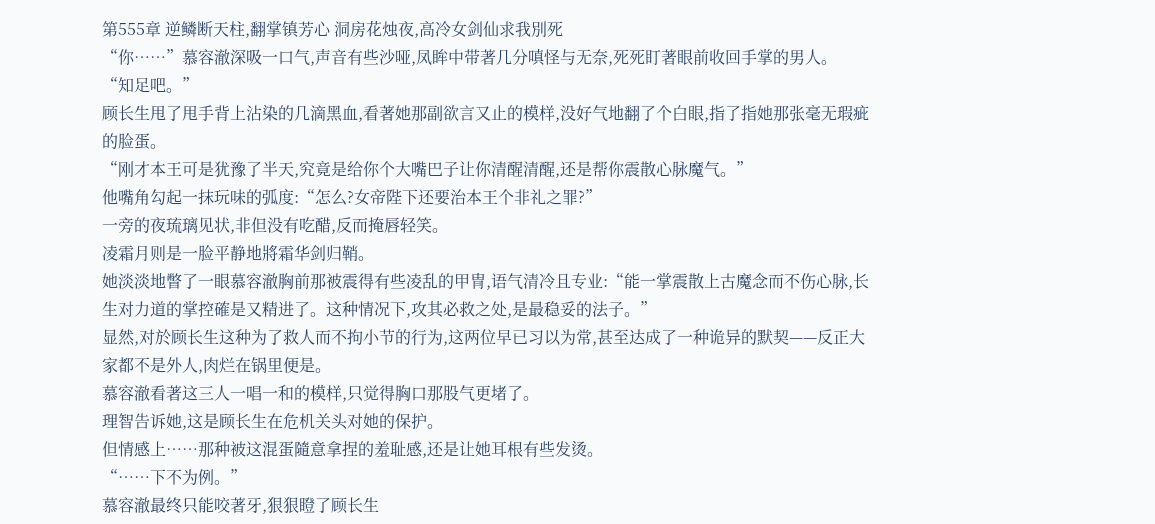第555章 逆鳞断天柱,翻掌镇芳心 洞房花烛夜,高冷女剑仙求我別死
“你……”慕容澈深吸一口气,声音有些沙哑,凤眸中带著几分嗔怪与无奈,死死盯著眼前收回手掌的男人。
“知足吧。”
顾长生甩了甩手背上沾染的几滴黑血,看著她那副欲言又止的模样,没好气地翻了个白眼,指了指她那张毫无瑕疵的脸蛋。
“刚才本王可是犹豫了半天,究竟是给你个大嘴巴子让你清醒清醒,还是帮你震散心脉魔气。”
他嘴角勾起一抹玩味的弧度:“怎么?女帝陛下还要治本王个非礼之罪?”
一旁的夜琉璃见状,非但没有吃醋,反而掩唇轻笑。
凌霜月则是一脸平静地將霜华剑归鞘。
她淡淡地瞥了一眼慕容澈胸前那被震得有些凌乱的甲冑,语气清冷且专业:“能一掌震散上古魔念而不伤心脉,长生对力道的掌控確是又精进了。这种情况下,攻其必救之处,是最稳妥的法子。”
显然,对於顾长生这种为了救人而不拘小节的行为,这两位早已习以为常,甚至达成了一种诡异的默契——反正大家都不是外人,肉烂在锅里便是。
慕容澈看著这三人一唱一和的模样,只觉得胸口那股气更堵了。
理智告诉她,这是顾长生在危机关头对她的保护。
但情感上……那种被这混蛋隨意拿捏的羞耻感,还是让她耳根有些发烫。
“……下不为例。”
慕容澈最终只能咬著牙,狠狠瞪了顾长生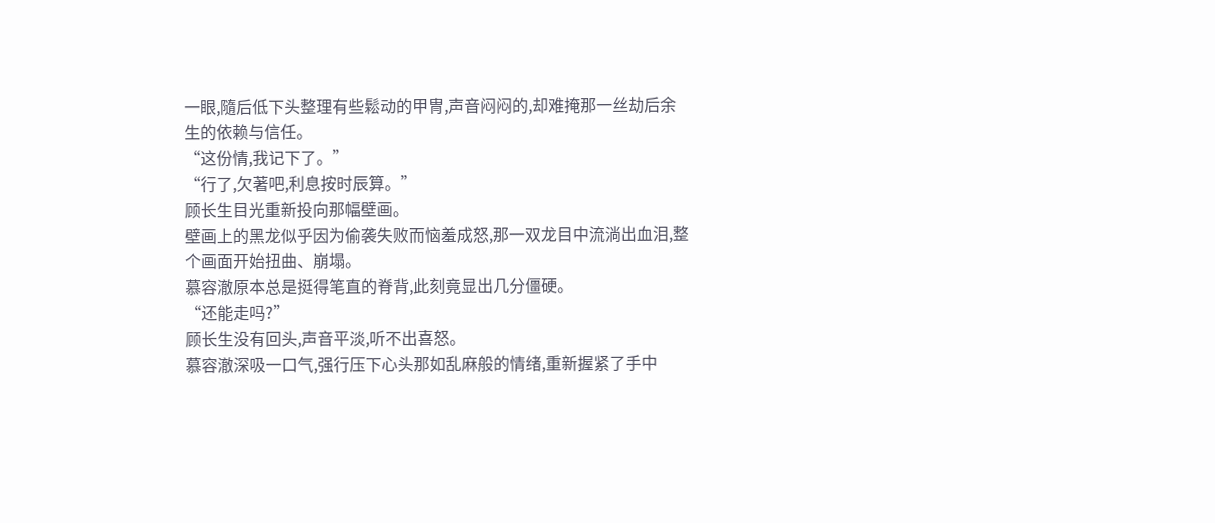一眼,隨后低下头整理有些鬆动的甲冑,声音闷闷的,却难掩那一丝劫后余生的依赖与信任。
“这份情,我记下了。”
“行了,欠著吧,利息按时辰算。”
顾长生目光重新投向那幅壁画。
壁画上的黑龙似乎因为偷袭失败而恼羞成怒,那一双龙目中流淌出血泪,整个画面开始扭曲、崩塌。
慕容澈原本总是挺得笔直的脊背,此刻竟显出几分僵硬。
“还能走吗?”
顾长生没有回头,声音平淡,听不出喜怒。
慕容澈深吸一口气,强行压下心头那如乱麻般的情绪,重新握紧了手中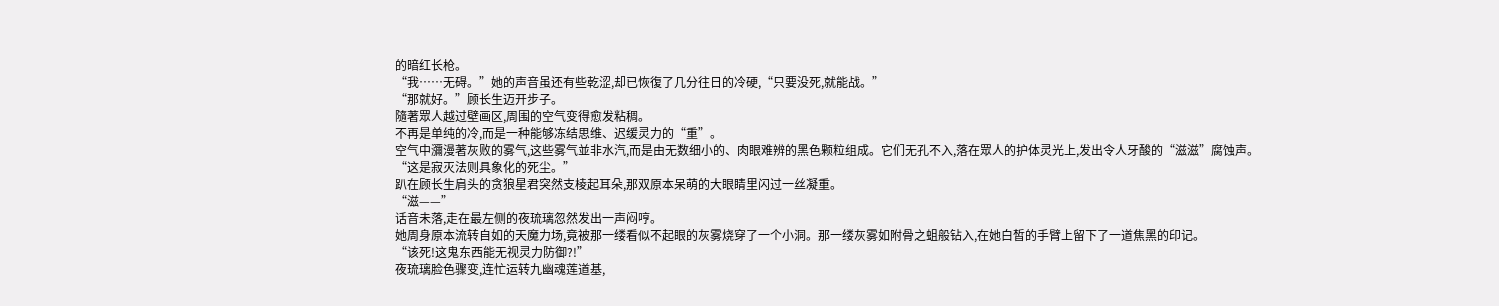的暗红长枪。
“我……无碍。”她的声音虽还有些乾涩,却已恢復了几分往日的冷硬,“只要没死,就能战。”
“那就好。”顾长生迈开步子。
隨著眾人越过壁画区,周围的空气变得愈发粘稠。
不再是单纯的冷,而是一种能够冻结思维、迟缓灵力的“重”。
空气中瀰漫著灰败的雾气,这些雾气並非水汽,而是由无数细小的、肉眼难辨的黑色颗粒组成。它们无孔不入,落在眾人的护体灵光上,发出令人牙酸的“滋滋”腐蚀声。
“这是寂灭法则具象化的死尘。”
趴在顾长生肩头的贪狼星君突然支棱起耳朵,那双原本呆萌的大眼睛里闪过一丝凝重。
“滋——”
话音未落,走在最左侧的夜琉璃忽然发出一声闷哼。
她周身原本流转自如的天魔力场,竟被那一缕看似不起眼的灰雾烧穿了一个小洞。那一缕灰雾如附骨之蛆般钻入,在她白皙的手臂上留下了一道焦黑的印记。
“该死!这鬼东西能无视灵力防御?!”
夜琉璃脸色骤变,连忙运转九幽魂莲道基,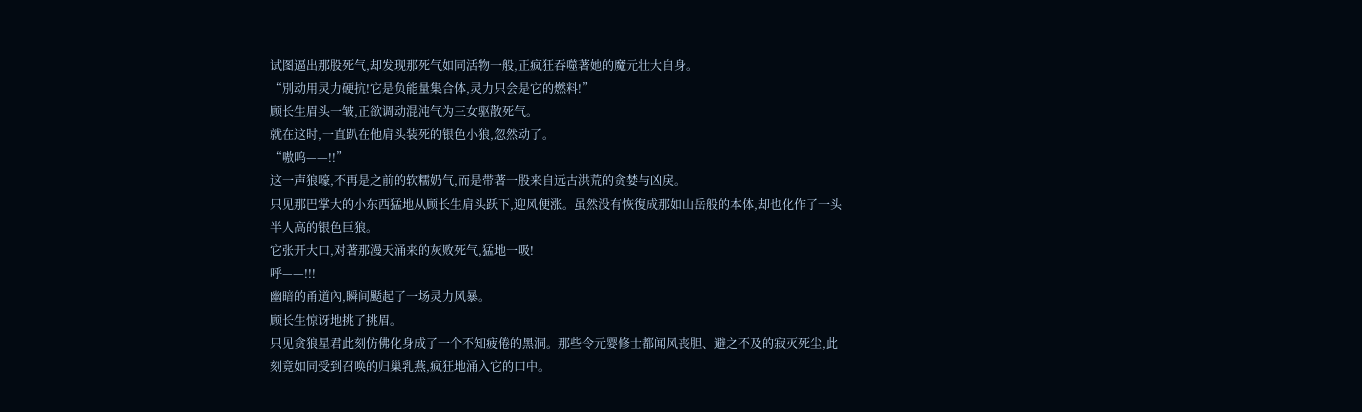试图逼出那股死气,却发现那死气如同活物一般,正疯狂吞噬著她的魔元壮大自身。
“別动用灵力硬抗!它是负能量集合体,灵力只会是它的燃料!”
顾长生眉头一皱,正欲调动混沌气为三女驱散死气。
就在这时,一直趴在他肩头装死的银色小狼,忽然动了。
“嗷呜——!!”
这一声狼嚎,不再是之前的软糯奶气,而是带著一股来自远古洪荒的贪婪与凶戾。
只见那巴掌大的小东西猛地从顾长生肩头跃下,迎风便涨。虽然没有恢復成那如山岳般的本体,却也化作了一头半人高的银色巨狼。
它张开大口,对著那漫天涌来的灰败死气,猛地一吸!
呼——!!!
幽暗的甬道內,瞬间颳起了一场灵力风暴。
顾长生惊讶地挑了挑眉。
只见贪狼星君此刻仿佛化身成了一个不知疲倦的黑洞。那些令元婴修士都闻风丧胆、避之不及的寂灭死尘,此刻竟如同受到召唤的归巢乳燕,疯狂地涌入它的口中。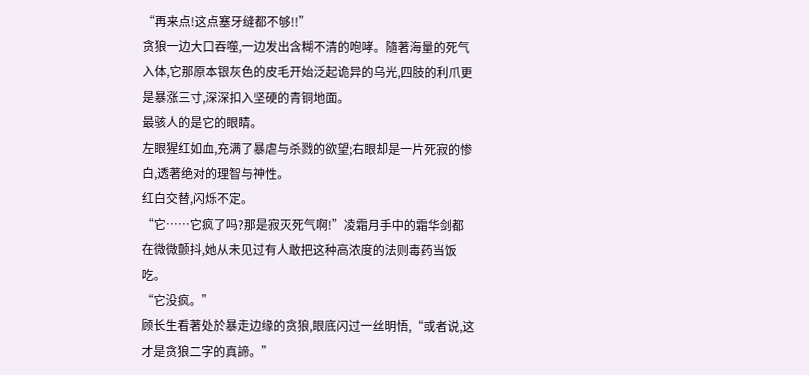“再来点!这点塞牙缝都不够!!”
贪狼一边大口吞噬,一边发出含糊不清的咆哮。隨著海量的死气入体,它那原本银灰色的皮毛开始泛起诡异的乌光,四肢的利爪更是暴涨三寸,深深扣入坚硬的青铜地面。
最骇人的是它的眼睛。
左眼猩红如血,充满了暴虐与杀戮的欲望;右眼却是一片死寂的惨白,透著绝对的理智与神性。
红白交替,闪烁不定。
“它……它疯了吗?那是寂灭死气啊!”凌霜月手中的霜华剑都在微微颤抖,她从未见过有人敢把这种高浓度的法则毒药当饭吃。
“它没疯。”
顾长生看著处於暴走边缘的贪狼,眼底闪过一丝明悟,“或者说,这才是贪狼二字的真諦。”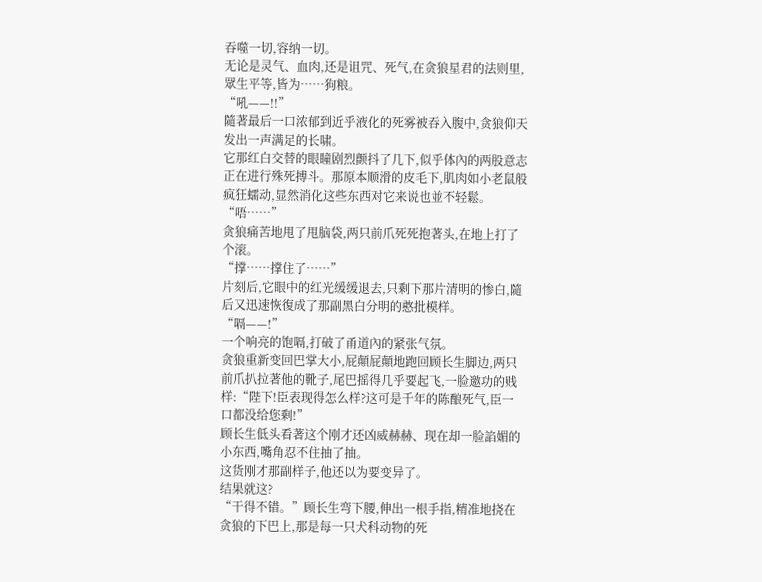吞噬一切,容纳一切。
无论是灵气、血肉,还是诅咒、死气,在贪狼星君的法则里,眾生平等,皆为……狗粮。
“吼——!!”
隨著最后一口浓郁到近乎液化的死雾被吞入腹中,贪狼仰天发出一声满足的长啸。
它那红白交替的眼瞳剧烈颤抖了几下,似乎体內的两股意志正在进行殊死搏斗。那原本顺滑的皮毛下,肌肉如小老鼠般疯狂蠕动,显然消化这些东西对它来说也並不轻鬆。
“唔……”
贪狼痛苦地甩了甩脑袋,两只前爪死死抱著头,在地上打了个滚。
“撑……撑住了……”
片刻后,它眼中的红光缓缓退去,只剩下那片清明的惨白,隨后又迅速恢復成了那副黑白分明的憨批模样。
“嗝——!”
一个响亮的饱嗝,打破了甬道內的紧张气氛。
贪狼重新变回巴掌大小,屁顛屁顛地跑回顾长生脚边,两只前爪扒拉著他的靴子,尾巴摇得几乎要起飞,一脸邀功的贱样:“陛下!臣表现得怎么样?这可是千年的陈酿死气,臣一口都没给您剩!”
顾长生低头看著这个刚才还凶威赫赫、现在却一脸諂媚的小东西,嘴角忍不住抽了抽。
这货刚才那副样子,他还以为要变异了。
结果就这?
“干得不错。”顾长生弯下腰,伸出一根手指,精准地挠在贪狼的下巴上,那是每一只犬科动物的死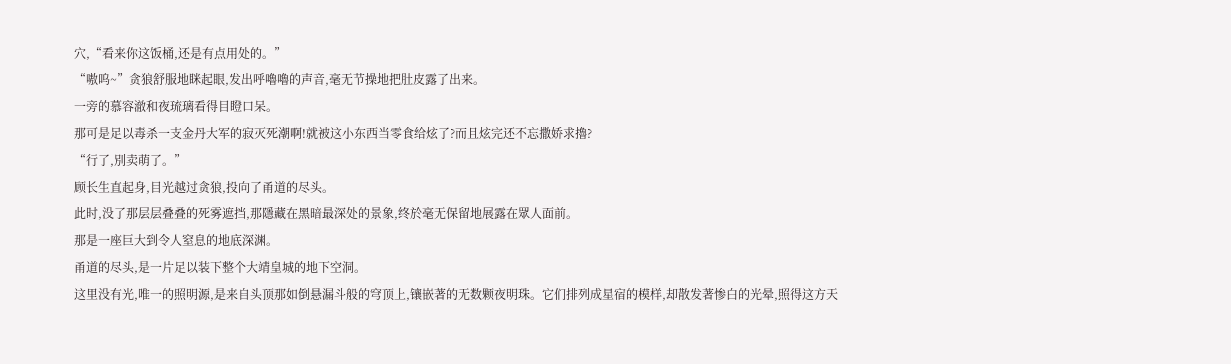穴,“看来你这饭桶,还是有点用处的。”
“嗷呜~”贪狼舒服地眯起眼,发出呼嚕嚕的声音,毫无节操地把肚皮露了出来。
一旁的慕容澈和夜琉璃看得目瞪口呆。
那可是足以毒杀一支金丹大军的寂灭死潮啊!就被这小东西当零食给炫了?而且炫完还不忘撒娇求擼?
“行了,別卖萌了。”
顾长生直起身,目光越过贪狼,投向了甬道的尽头。
此时,没了那层层叠叠的死雾遮挡,那隱藏在黑暗最深处的景象,终於毫无保留地展露在眾人面前。
那是一座巨大到令人窒息的地底深渊。
甬道的尽头,是一片足以装下整个大靖皇城的地下空洞。
这里没有光,唯一的照明源,是来自头顶那如倒悬漏斗般的穹顶上,镶嵌著的无数颗夜明珠。它们排列成星宿的模样,却散发著惨白的光晕,照得这方天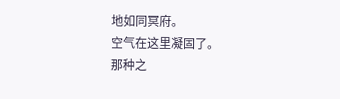地如同冥府。
空气在这里凝固了。
那种之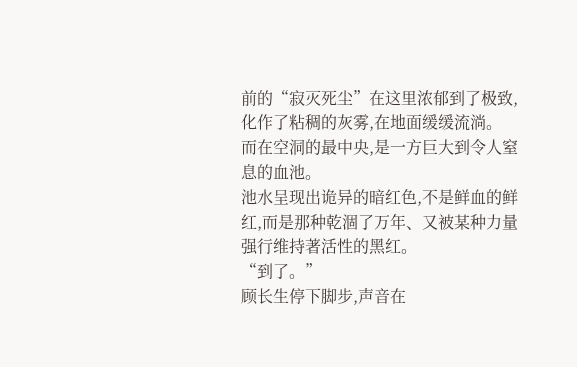前的“寂灭死尘”在这里浓郁到了极致,化作了粘稠的灰雾,在地面缓缓流淌。
而在空洞的最中央,是一方巨大到令人窒息的血池。
池水呈现出诡异的暗红色,不是鲜血的鲜红,而是那种乾涸了万年、又被某种力量强行维持著活性的黑红。
“到了。”
顾长生停下脚步,声音在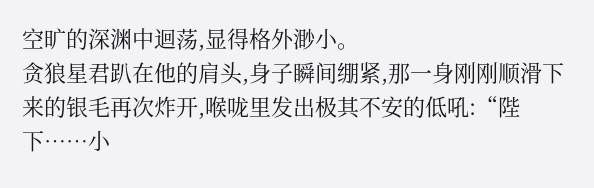空旷的深渊中迴荡,显得格外渺小。
贪狼星君趴在他的肩头,身子瞬间绷紧,那一身刚刚顺滑下来的银毛再次炸开,喉咙里发出极其不安的低吼:“陛下……小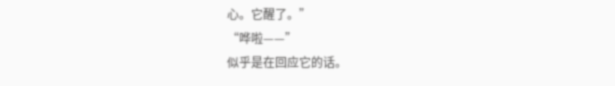心。它醒了。”
“哗啦——”
似乎是在回应它的话。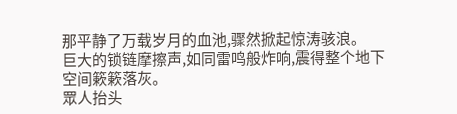那平静了万载岁月的血池,骤然掀起惊涛骇浪。
巨大的锁链摩擦声,如同雷鸣般炸响,震得整个地下空间簌簌落灰。
眾人抬头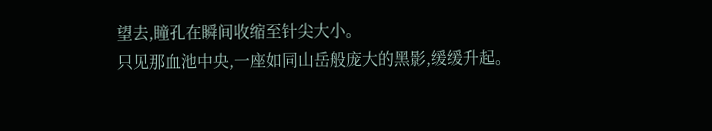望去,瞳孔在瞬间收缩至针尖大小。
只见那血池中央,一座如同山岳般庞大的黑影,缓缓升起。